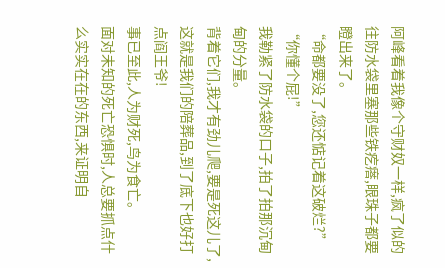阿峰看着我像个守财奴一样,疯了似的往防水袋里塞那些铁疙瘩,眼珠子都要瞪出来了。
“命都要没了,您还惦记着这破烂?”
“你懂个屁!”
我勒紧了防水袋的口子,拍了拍那沉甸甸的分量。
背着它们,我才有劲儿爬,要是死这儿了,这就是我们的陪葬品,到了底下也好打点阎王爷!
事已至此,人为财死,鸟为食亡。
面对未知的死亡恐惧时,人总要抓点什么实实在在的东西,来证明自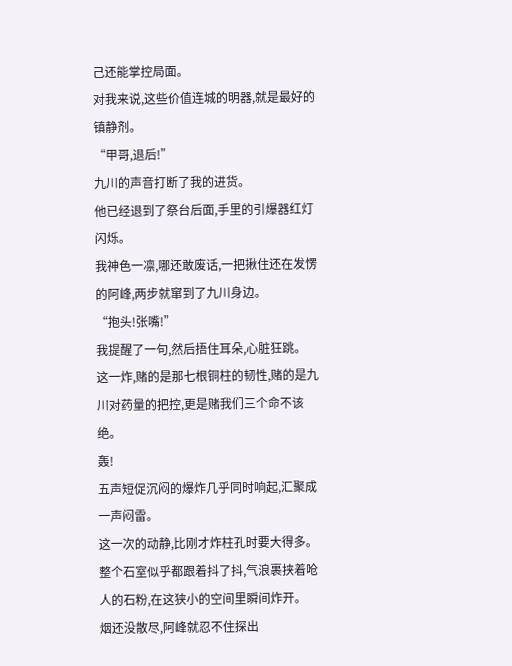己还能掌控局面。
对我来说,这些价值连城的明器,就是最好的镇静剂。
“甲哥,退后!”
九川的声音打断了我的进货。
他已经退到了祭台后面,手里的引爆器红灯闪烁。
我神色一凛,哪还敢废话,一把揪住还在发愣的阿峰,两步就窜到了九川身边。
“抱头!张嘴!”
我提醒了一句,然后捂住耳朵,心脏狂跳。
这一炸,赌的是那七根铜柱的韧性,赌的是九川对药量的把控,更是赌我们三个命不该绝。
轰!
五声短促沉闷的爆炸几乎同时响起,汇聚成一声闷雷。
这一次的动静,比刚才炸柱孔时要大得多。
整个石室似乎都跟着抖了抖,气浪裹挟着呛人的石粉,在这狭小的空间里瞬间炸开。
烟还没散尽,阿峰就忍不住探出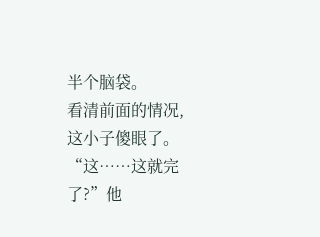半个脑袋。
看清前面的情况,这小子傻眼了。
“这……这就完了?”他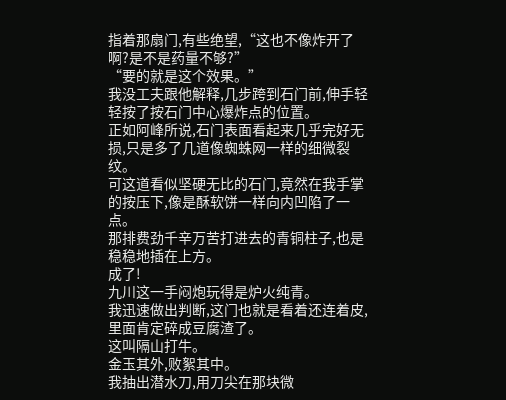指着那扇门,有些绝望,“这也不像炸开了啊?是不是药量不够?”
“要的就是这个效果。”
我没工夫跟他解释,几步跨到石门前,伸手轻轻按了按石门中心爆炸点的位置。
正如阿峰所说,石门表面看起来几乎完好无损,只是多了几道像蜘蛛网一样的细微裂纹。
可这道看似坚硬无比的石门,竟然在我手掌的按压下,像是酥软饼一样向内凹陷了一点。
那排费劲千辛万苦打进去的青铜柱子,也是稳稳地插在上方。
成了!
九川这一手闷炮玩得是炉火纯青。
我迅速做出判断,这门也就是看着还连着皮,里面肯定碎成豆腐渣了。
这叫隔山打牛。
金玉其外,败絮其中。
我抽出潜水刀,用刀尖在那块微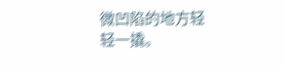微凹陷的地方轻轻一撬。